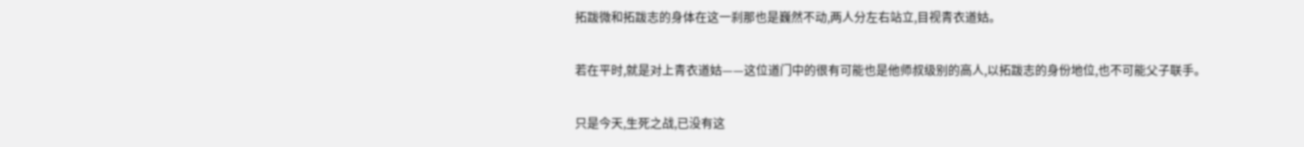拓跋微和拓跋志的身体在这一刹那也是巍然不动,两人分左右站立,目视青衣道姑。

若在平时,就是对上青衣道姑——这位道门中的很有可能也是他师叔级别的高人,以拓跋志的身份地位,也不可能父子联手。

只是今天,生死之战,已没有这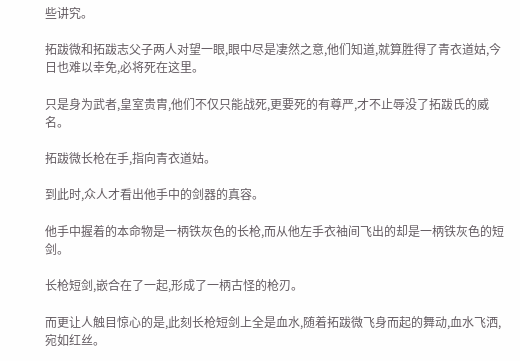些讲究。

拓跋微和拓跋志父子两人对望一眼,眼中尽是凄然之意,他们知道,就算胜得了青衣道姑,今日也难以幸免,必将死在这里。

只是身为武者,皇室贵胄,他们不仅只能战死,更要死的有尊严,才不止辱没了拓跋氏的威名。

拓跋微长枪在手,指向青衣道姑。

到此时,众人才看出他手中的剑器的真容。

他手中握着的本命物是一柄铁灰色的长枪,而从他左手衣袖间飞出的却是一柄铁灰色的短剑。

长枪短剑,嵌合在了一起,形成了一柄古怪的枪刃。

而更让人触目惊心的是,此刻长枪短剑上全是血水,随着拓跋微飞身而起的舞动,血水飞洒,宛如红丝。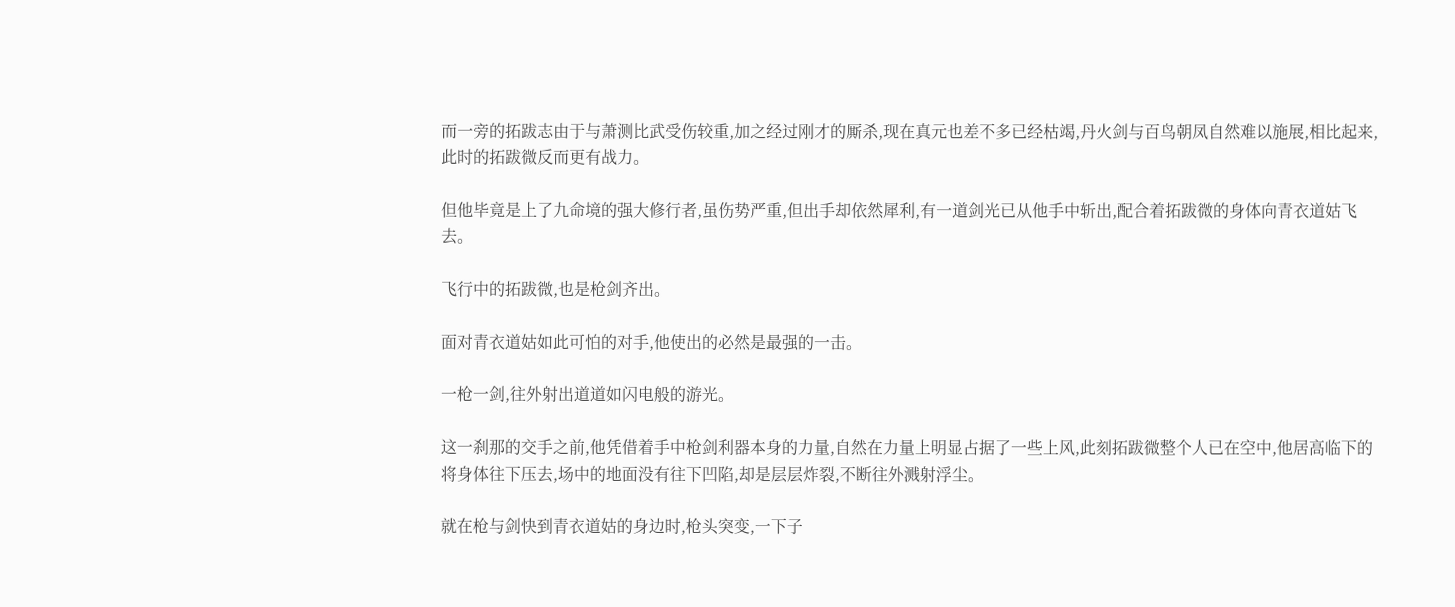而一旁的拓跋志由于与萧测比武受伤较重,加之经过刚才的厮杀,现在真元也差不多已经枯竭,丹火剑与百鸟朝凤自然难以施展,相比起来,此时的拓跋微反而更有战力。

但他毕竟是上了九命境的强大修行者,虽伤势严重,但出手却依然犀利,有一道剑光已从他手中斩出,配合着拓跋微的身体向青衣道姑飞去。

飞行中的拓跋微,也是枪剑齐出。

面对青衣道姑如此可怕的对手,他使出的必然是最强的一击。

一枪一剑,往外射出道道如闪电般的游光。

这一刹那的交手之前,他凭借着手中枪剑利器本身的力量,自然在力量上明显占据了一些上风,此刻拓跋微整个人已在空中,他居高临下的将身体往下压去,场中的地面没有往下凹陷,却是层层炸裂,不断往外溅射浮尘。

就在枪与剑快到青衣道姑的身边时,枪头突变,一下子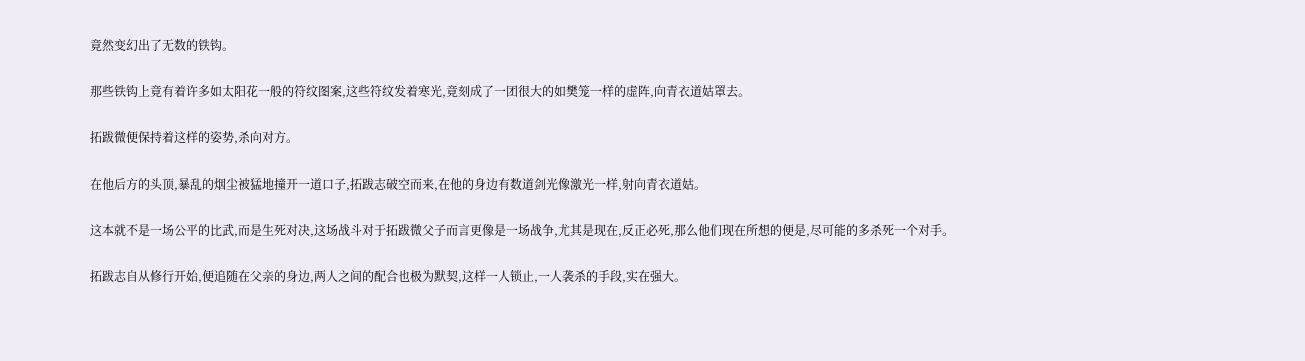竟然变幻出了无数的铁钩。

那些铁钩上竟有着许多如太阳花一般的符纹图案,这些符纹发着寒光,竟刻成了一团很大的如樊笼一样的虚阵,向青衣道姑罩去。

拓跋微便保持着这样的姿势,杀向对方。

在他后方的头顶,暴乱的烟尘被猛地撞开一道口子,拓跋志破空而来,在他的身边有数道剑光像激光一样,射向青衣道姑。

这本就不是一场公平的比武,而是生死对决,这场战斗对于拓跋微父子而言更像是一场战争,尤其是现在,反正必死,那么他们现在所想的便是,尽可能的多杀死一个对手。

拓跋志自从修行开始,便追随在父亲的身边,两人之间的配合也极为默契,这样一人锁止,一人袭杀的手段,实在强大。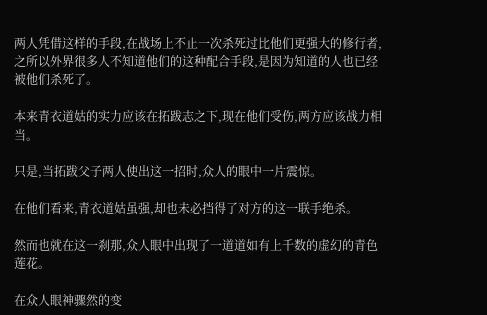两人凭借这样的手段,在战场上不止一次杀死过比他们更强大的修行者,之所以外界很多人不知道他们的这种配合手段,是因为知道的人也已经被他们杀死了。

本来青衣道姑的实力应该在拓跋志之下,现在他们受伤,两方应该战力相当。

只是,当拓跋父子两人使出这一招时,众人的眼中一片震惊。

在他们看来,青衣道姑虽强,却也未必挡得了对方的这一联手绝杀。

然而也就在这一刹那,众人眼中出现了一道道如有上千数的虚幻的青色莲花。

在众人眼神骤然的变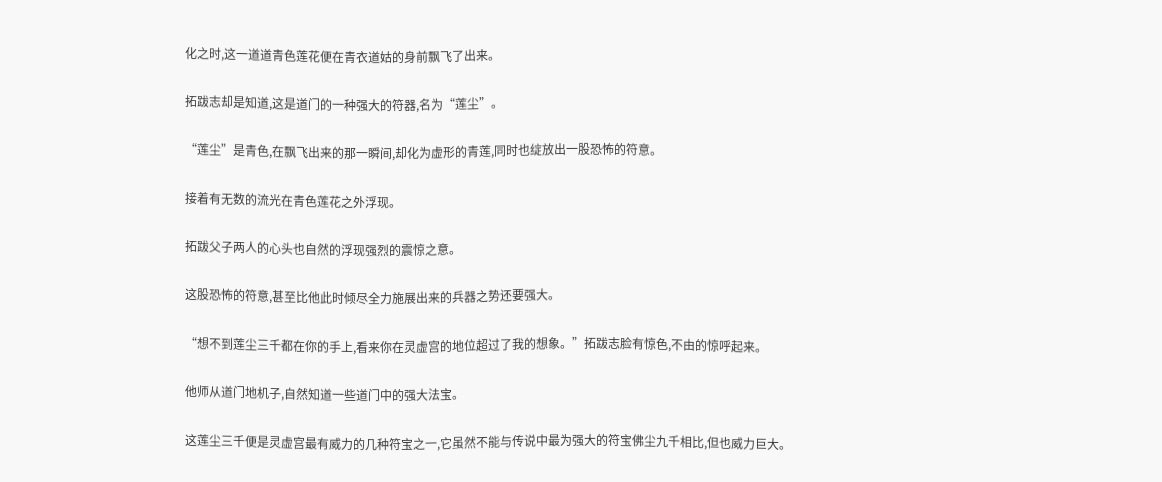化之时,这一道道青色莲花便在青衣道姑的身前飘飞了出来。

拓跋志却是知道,这是道门的一种强大的符器,名为“莲尘”。

“莲尘”是青色,在飘飞出来的那一瞬间,却化为虚形的青莲,同时也绽放出一股恐怖的符意。

接着有无数的流光在青色莲花之外浮现。

拓跋父子两人的心头也自然的浮现强烈的震惊之意。

这股恐怖的符意,甚至比他此时倾尽全力施展出来的兵器之势还要强大。

“想不到莲尘三千都在你的手上,看来你在灵虚宫的地位超过了我的想象。”拓跋志脸有惊色,不由的惊呼起来。

他师从道门地机子,自然知道一些道门中的强大法宝。

这莲尘三千便是灵虚宫最有威力的几种符宝之一,它虽然不能与传说中最为强大的符宝佛尘九千相比,但也威力巨大。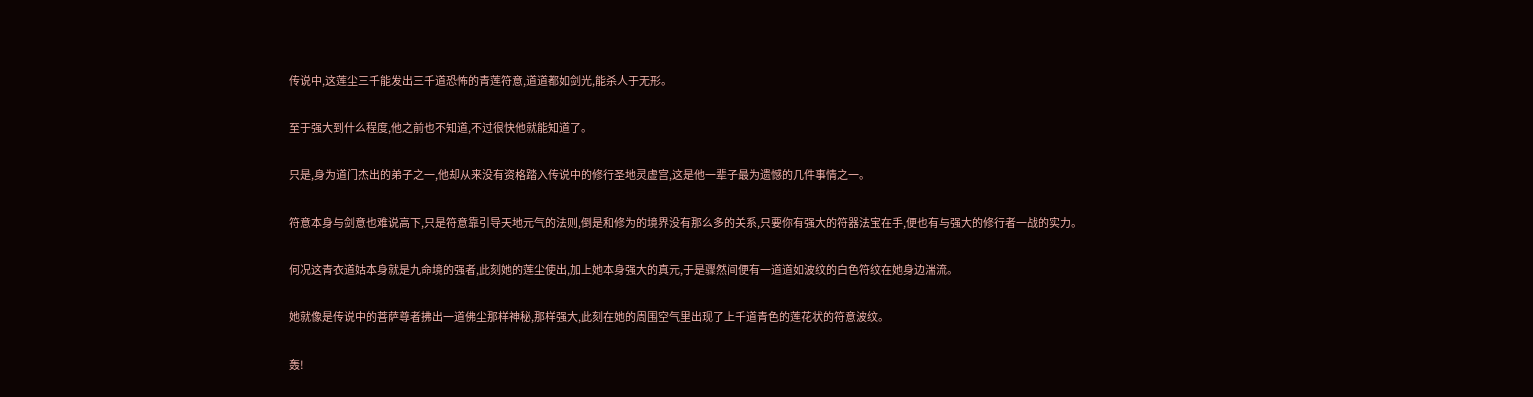传说中,这莲尘三千能发出三千道恐怖的青莲符意,道道都如剑光,能杀人于无形。

至于强大到什么程度,他之前也不知道,不过很快他就能知道了。

只是,身为道门杰出的弟子之一,他却从来没有资格踏入传说中的修行圣地灵虚宫,这是他一辈子最为遗憾的几件事情之一。

符意本身与剑意也难说高下,只是符意靠引导天地元气的法则,倒是和修为的境界没有那么多的关系,只要你有强大的符器法宝在手,便也有与强大的修行者一战的实力。

何况这青衣道姑本身就是九命境的强者,此刻她的莲尘使出,加上她本身强大的真元,于是骤然间便有一道道如波纹的白色符纹在她身边湍流。

她就像是传说中的菩萨尊者拂出一道佛尘那样神秘,那样强大,此刻在她的周围空气里出现了上千道青色的莲花状的符意波纹。

轰!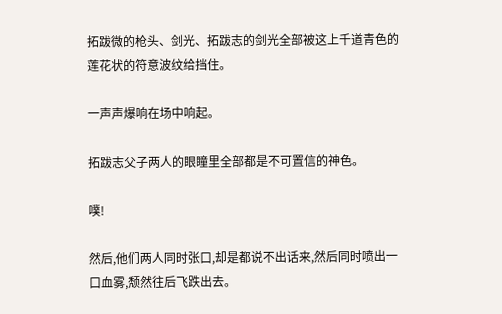拓跋微的枪头、剑光、拓跋志的剑光全部被这上千道青色的莲花状的符意波纹给挡住。

一声声爆响在场中响起。

拓跋志父子两人的眼瞳里全部都是不可置信的神色。

噗!

然后,他们两人同时张口,却是都说不出话来,然后同时喷出一口血雾,颓然往后飞跌出去。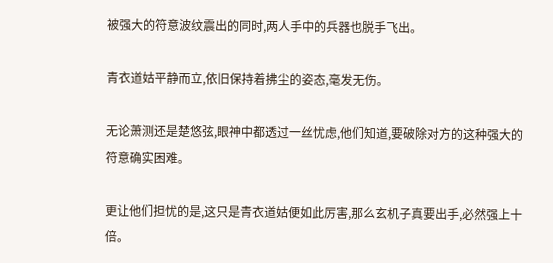被强大的符意波纹震出的同时,两人手中的兵器也脱手飞出。

青衣道姑平静而立,依旧保持着拂尘的姿态,毫发无伤。

无论萧测还是楚悠弦,眼神中都透过一丝忧虑,他们知道,要破除对方的这种强大的符意确实困难。

更让他们担忧的是,这只是青衣道姑便如此厉害,那么玄机子真要出手,必然强上十倍。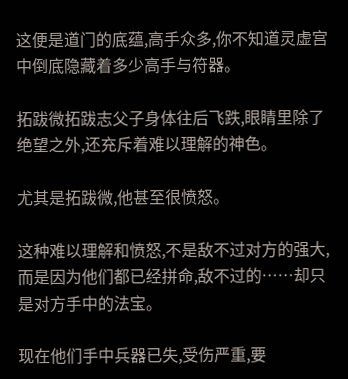这便是道门的底蕴,高手众多,你不知道灵虚宫中倒底隐藏着多少高手与符器。

拓跋微拓跋志父子身体往后飞跌,眼睛里除了绝望之外,还充斥着难以理解的神色。

尤其是拓跋微,他甚至很愤怒。

这种难以理解和愤怒,不是敌不过对方的强大,而是因为他们都已经拼命,敌不过的……却只是对方手中的法宝。

现在他们手中兵器已失,受伤严重,要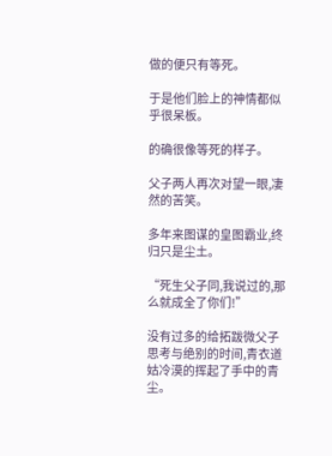做的便只有等死。

于是他们脸上的神情都似乎很呆板。

的确很像等死的样子。

父子两人再次对望一眼,凄然的苦笑。

多年来图谋的皇图霸业,终归只是尘土。

“死生父子同,我说过的,那么就成全了你们!”

没有过多的给拓跋微父子思考与绝别的时间,青衣道姑冷漠的挥起了手中的青尘。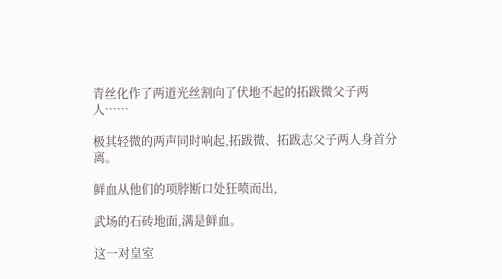青丝化作了两道光丝割向了伏地不起的拓跋微父子两人……

极其轻微的两声同时响起,拓跋微、拓跋志父子两人身首分离。

鲜血从他们的项脖断口处狂喷而出,

武场的石砖地面,满是鲜血。

这一对皇室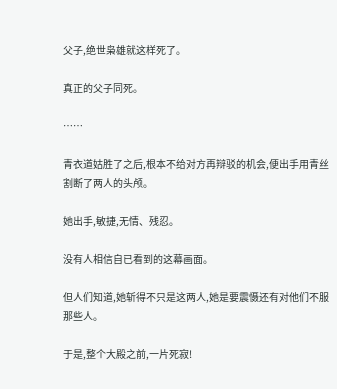父子,绝世枭雄就这样死了。

真正的父子同死。

……

青衣道姑胜了之后,根本不给对方再辩驳的机会,便出手用青丝割断了两人的头颅。

她出手,敏捷,无情、残忍。

没有人相信自已看到的这幕画面。

但人们知道,她斩得不只是这两人,她是要震慑还有对他们不服那些人。

于是,整个大殿之前,一片死寂!